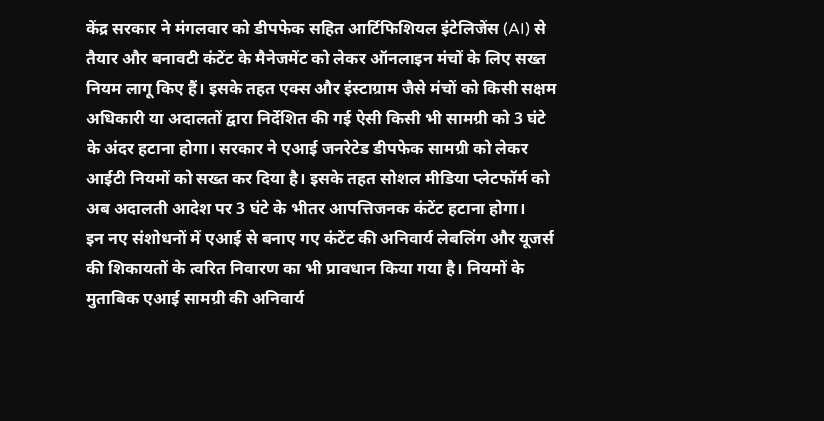केंद्र सरकार ने मंगलवार को डीपफेक सहित आर्टिफिशियल इंटेलिजेंस (AI) से तैयार और बनावटी कंटेंट के मैनेजमेंट को लेकर ऑनलाइन मंचों के लिए सख्त नियम लागू किए हैं। इसके तहत एक्स और इंस्टाग्राम जैसे मंचों को किसी सक्षम अधिकारी या अदालतों द्वारा निर्देशित की गई ऐसी किसी भी सामग्री को 3 घंटे के अंदर हटाना होगा। सरकार ने एआई जनरेटेड डीपफेक सामग्री को लेकर आईटी नियमों को सख्त कर दिया है। इसके तहत सोशल मीडिया प्लेटफॉर्म को अब अदालती आदेश पर 3 घंटे के भीतर आपत्तिजनक कंटेंट हटाना होगा।
इन नए संशोधनों में एआई से बनाए गए कंटेंट की अनिवार्य लेबलिंग और यूजर्स की शिकायतों के त्वरित निवारण का भी प्रावधान किया गया है। नियमों के मुताबिक एआई सामग्री की अनिवार्य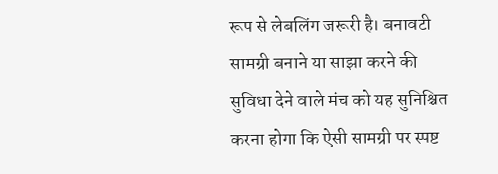रूप से लेबलिंग जरूरी है। बनावटी सामग्री बनाने या साझा करने की सुविधा देने वाले मंच को यह सुनिश्चित करना होगा कि ऐसी सामग्री पर स्पष्ट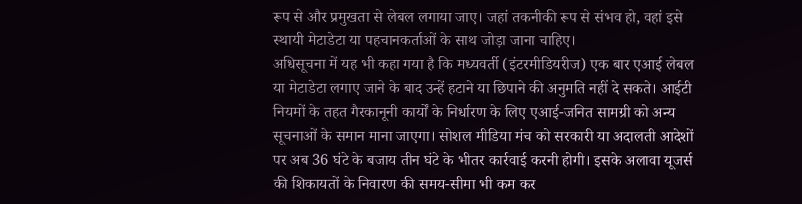रूप से और प्रमुखता से लेबल लगाया जाए। जहां तकनीकी रूप से संभव हो, वहां इसे स्थायी मेटाडेटा या पहचानकर्ताओं के साथ जोड़ा जाना चाहिए।
अधिसूचना में यह भी कहा गया है कि मध्यवर्ती (इंटरमीडियरीज) एक बार एआई लेबल या मेटाडेटा लगाए जाने के बाद उन्हें हटाने या छिपाने की अनुमति नहीं दे सकते। आईटी नियमों के तहत गैरकानूनी कार्यों के निर्धारण के लिए एआई-जनित सामग्री को अन्य सूचनाओं के समान माना जाएगा। सोशल मीडिया मंच को सरकारी या अदालती आदेशों पर अब 36 घंटे के बजाय तीन घंटे के भीतर कार्रवाई करनी होगी। इसके अलावा यूजर्स की शिकायतों के निवारण की समय-सीमा भी कम कर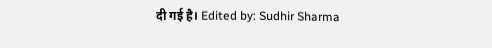दी गई है। Edited by: Sudhir Sharma